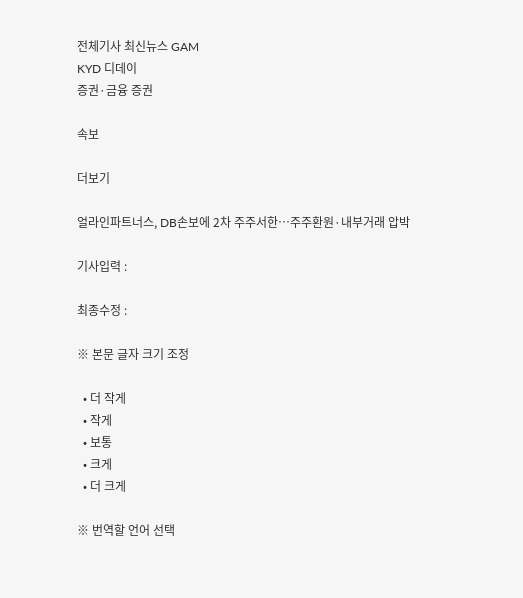전체기사 최신뉴스 GAM
KYD 디데이
증권·금융 증권

속보

더보기

얼라인파트너스, DB손보에 2차 주주서한…주주환원·내부거래 압박

기사입력 :

최종수정 :

※ 본문 글자 크기 조정

  • 더 작게
  • 작게
  • 보통
  • 크게
  • 더 크게

※ 번역할 언어 선택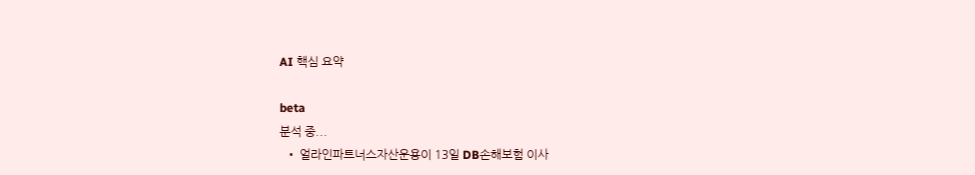AI 핵심 요약

beta
분석 중...
  • 얼라인파트너스자산운용이 13일 DB손해보험 이사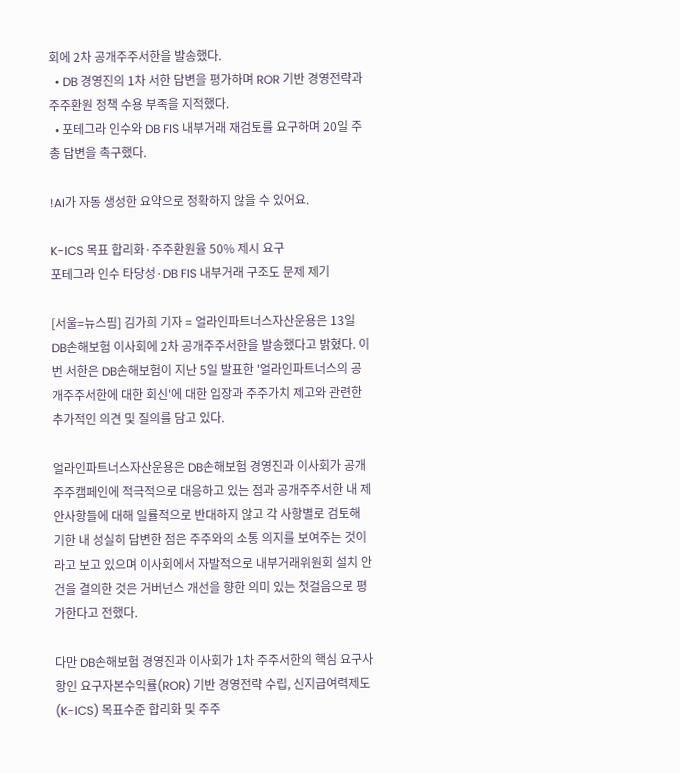회에 2차 공개주주서한을 발송했다.
  • DB 경영진의 1차 서한 답변을 평가하며 ROR 기반 경영전략과 주주환원 정책 수용 부족을 지적했다.
  • 포테그라 인수와 DB FIS 내부거래 재검토를 요구하며 20일 주총 답변을 촉구했다.

!AI가 자동 생성한 요약으로 정확하지 않을 수 있어요.

K-ICS 목표 합리화·주주환원율 50% 제시 요구
포테그라 인수 타당성·DB FIS 내부거래 구조도 문제 제기

[서울=뉴스핌] 김가희 기자 = 얼라인파트너스자산운용은 13일 DB손해보험 이사회에 2차 공개주주서한을 발송했다고 밝혔다. 이번 서한은 DB손해보험이 지난 5일 발표한 '얼라인파트너스의 공개주주서한에 대한 회신'에 대한 입장과 주주가치 제고와 관련한 추가적인 의견 및 질의를 담고 있다.

얼라인파트너스자산운용은 DB손해보험 경영진과 이사회가 공개주주캠페인에 적극적으로 대응하고 있는 점과 공개주주서한 내 제안사항들에 대해 일률적으로 반대하지 않고 각 사항별로 검토해 기한 내 성실히 답변한 점은 주주와의 소통 의지를 보여주는 것이라고 보고 있으며 이사회에서 자발적으로 내부거래위원회 설치 안건을 결의한 것은 거버넌스 개선을 향한 의미 있는 첫걸음으로 평가한다고 전했다.

다만 DB손해보험 경영진과 이사회가 1차 주주서한의 핵심 요구사항인 요구자본수익률(ROR) 기반 경영전략 수립, 신지급여력제도(K-ICS) 목표수준 합리화 및 주주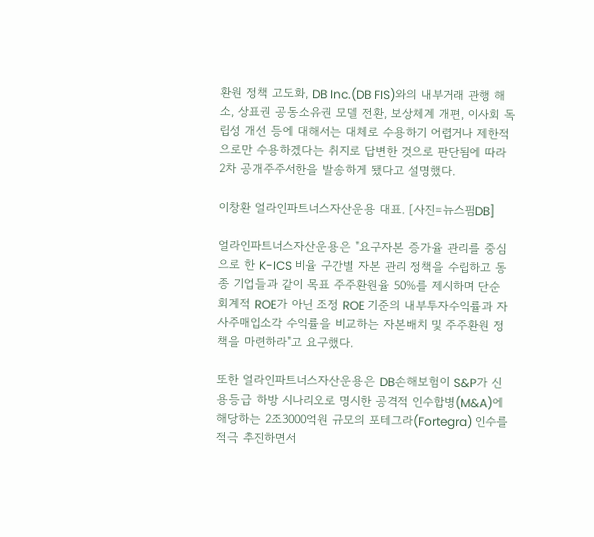환원 정책 고도화, DB Inc.(DB FIS)와의 내부거래 관행 해소, 상표권 공동소유권 모델 전환, 보상체계 개편, 이사회 독립성 개선 등에 대해서는 대체로 수용하기 어렵거나 제한적으로만 수용하겠다는 취지로 답변한 것으로 판단됨에 따라 2차 공개주주서한을 발송하게 됐다고 설명했다.

이창환 얼라인파트너스자산운용 대표. [사진=뉴스핌DB]

얼라인파트너스자산운용은 "요구자본 증가율 관리를 중심으로 한 K-ICS 비율 구간별 자본 관리 정책을 수립하고 동종 기업들과 같이 목표 주주환원율 50%를 제시하며 단순 회계적 ROE가 아닌 조정 ROE 기준의 내부투자수익률과 자사주매입소각 수익률을 비교하는 자본배치 및 주주환원 정책을 마련하라"고 요구했다.

또한 얼라인파트너스자산운용은 DB손해보험이 S&P가 신용등급 하방 시나리오로 명시한 공격적 인수합병(M&A)에 해당하는 2조3000억원 규모의 포테그라(Fortegra) 인수를 적극 추진하면서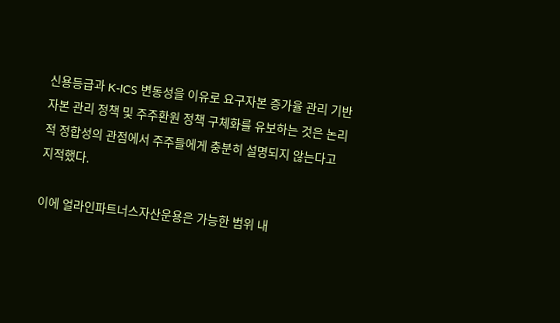신용등급과 K-ICS 변동성을 이유로 요구자본 증가율 관리 기반 자본 관리 정책 및 주주환원 정책 구체화를 유보하는 것은 논리적 정합성의 관점에서 주주들에게 충분히 설명되지 않는다고 지적했다.

이에 얼라인파트너스자산운용은 가능한 범위 내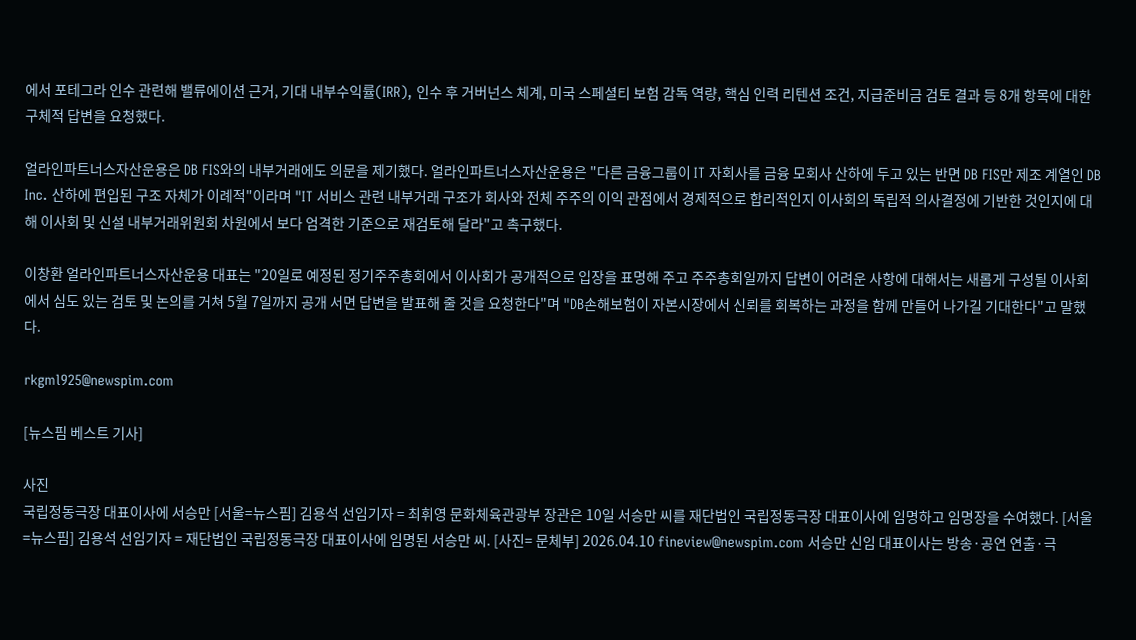에서 포테그라 인수 관련해 밸류에이션 근거, 기대 내부수익률(IRR), 인수 후 거버넌스 체계, 미국 스페셜티 보험 감독 역량, 핵심 인력 리텐션 조건, 지급준비금 검토 결과 등 8개 항목에 대한 구체적 답변을 요청했다.

얼라인파트너스자산운용은 DB FIS와의 내부거래에도 의문을 제기했다. 얼라인파트너스자산운용은 "다른 금융그룹이 IT 자회사를 금융 모회사 산하에 두고 있는 반면 DB FIS만 제조 계열인 DB Inc. 산하에 편입된 구조 자체가 이례적"이라며 "IT 서비스 관련 내부거래 구조가 회사와 전체 주주의 이익 관점에서 경제적으로 합리적인지 이사회의 독립적 의사결정에 기반한 것인지에 대해 이사회 및 신설 내부거래위원회 차원에서 보다 엄격한 기준으로 재검토해 달라"고 촉구했다.

이창환 얼라인파트너스자산운용 대표는 "20일로 예정된 정기주주총회에서 이사회가 공개적으로 입장을 표명해 주고 주주총회일까지 답변이 어려운 사항에 대해서는 새롭게 구성될 이사회에서 심도 있는 검토 및 논의를 거쳐 5월 7일까지 공개 서면 답변을 발표해 줄 것을 요청한다"며 "DB손해보험이 자본시장에서 신뢰를 회복하는 과정을 함께 만들어 나가길 기대한다"고 말했다.

rkgml925@newspim.com

[뉴스핌 베스트 기사]

사진
국립정동극장 대표이사에 서승만 [서울=뉴스핌] 김용석 선임기자 = 최휘영 문화체육관광부 장관은 10일 서승만 씨를 재단법인 국립정동극장 대표이사에 임명하고 임명장을 수여했다. [서울=뉴스핌] 김용석 선임기자 = 재단법인 국립정동극장 대표이사에 임명된 서승만 씨. [사진= 문체부] 2026.04.10 fineview@newspim.com 서승만 신임 대표이사는 방송·공연 연출·극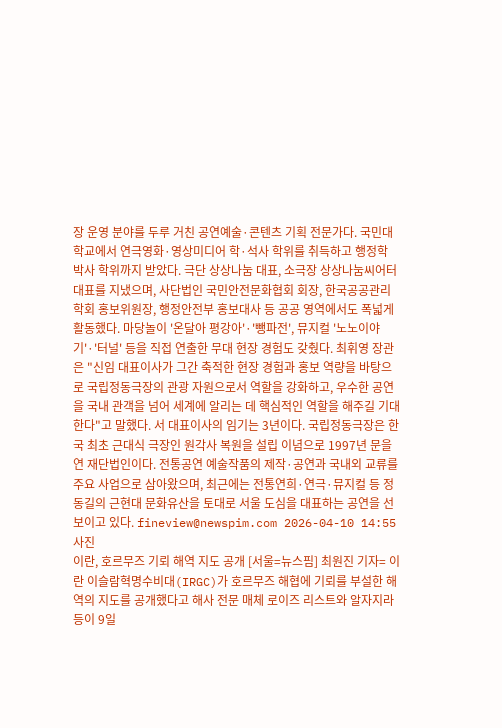장 운영 분야를 두루 거친 공연예술·콘텐츠 기획 전문가다. 국민대학교에서 연극영화·영상미디어 학·석사 학위를 취득하고 행정학 박사 학위까지 받았다. 극단 상상나눔 대표, 소극장 상상나눔씨어터 대표를 지냈으며, 사단법인 국민안전문화협회 회장, 한국공공관리학회 홍보위원장, 행정안전부 홍보대사 등 공공 영역에서도 폭넓게 활동했다. 마당놀이 '온달아 평강아'·'뺑파전', 뮤지컬 '노노이야기'·'터널' 등을 직접 연출한 무대 현장 경험도 갖췄다. 최휘영 장관은 "신임 대표이사가 그간 축적한 현장 경험과 홍보 역량을 바탕으로 국립정동극장의 관광 자원으로서 역할을 강화하고, 우수한 공연을 국내 관객을 넘어 세계에 알리는 데 핵심적인 역할을 해주길 기대한다"고 말했다. 서 대표이사의 임기는 3년이다. 국립정동극장은 한국 최초 근대식 극장인 원각사 복원을 설립 이념으로 1997년 문을 연 재단법인이다. 전통공연 예술작품의 제작·공연과 국내외 교류를 주요 사업으로 삼아왔으며, 최근에는 전통연희·연극·뮤지컬 등 정동길의 근현대 문화유산을 토대로 서울 도심을 대표하는 공연을 선보이고 있다. fineview@newspim.com 2026-04-10 14:55
사진
이란, 호르무즈 기뢰 해역 지도 공개 [서울=뉴스핌] 최원진 기자= 이란 이슬람혁명수비대(IRGC)가 호르무즈 해협에 기뢰를 부설한 해역의 지도를 공개했다고 해사 전문 매체 로이즈 리스트와 알자지라 등이 9일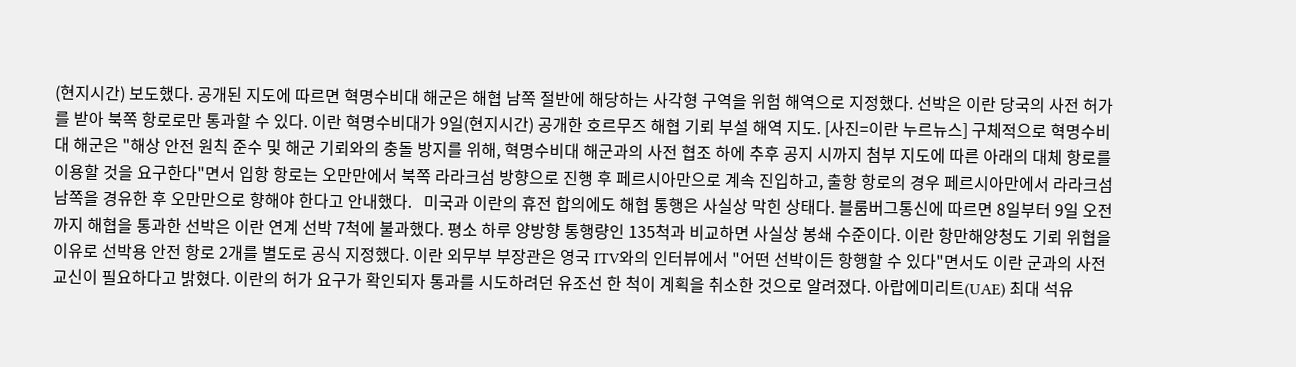(현지시간) 보도했다. 공개된 지도에 따르면 혁명수비대 해군은 해협 남쪽 절반에 해당하는 사각형 구역을 위험 해역으로 지정했다. 선박은 이란 당국의 사전 허가를 받아 북쪽 항로로만 통과할 수 있다. 이란 혁명수비대가 9일(현지시간) 공개한 호르무즈 해협 기뢰 부설 해역 지도. [사진=이란 누르뉴스] 구체적으로 혁명수비대 해군은 "해상 안전 원칙 준수 및 해군 기뢰와의 충돌 방지를 위해, 혁명수비대 해군과의 사전 협조 하에 추후 공지 시까지 첨부 지도에 따른 아래의 대체 항로를 이용할 것을 요구한다"면서 입항 항로는 오만만에서 북쪽 라라크섬 방향으로 진행 후 페르시아만으로 계속 진입하고, 출항 항로의 경우 페르시아만에서 라라크섬 남쪽을 경유한 후 오만만으로 향해야 한다고 안내했다.   미국과 이란의 휴전 합의에도 해협 통행은 사실상 막힌 상태다. 블룸버그통신에 따르면 8일부터 9일 오전까지 해협을 통과한 선박은 이란 연계 선박 7척에 불과했다. 평소 하루 양방향 통행량인 135척과 비교하면 사실상 봉쇄 수준이다. 이란 항만해양청도 기뢰 위협을 이유로 선박용 안전 항로 2개를 별도로 공식 지정했다. 이란 외무부 부장관은 영국 ITV와의 인터뷰에서 "어떤 선박이든 항행할 수 있다"면서도 이란 군과의 사전 교신이 필요하다고 밝혔다. 이란의 허가 요구가 확인되자 통과를 시도하려던 유조선 한 척이 계획을 취소한 것으로 알려졌다. 아랍에미리트(UAE) 최대 석유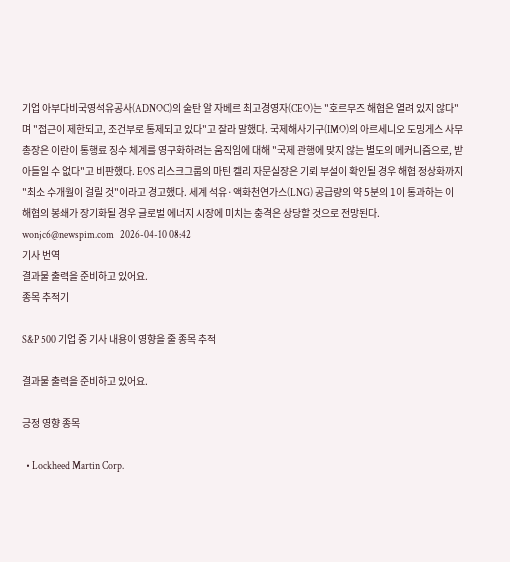기업 아부다비국영석유공사(ADNOC)의 술탄 알 자베르 최고경영자(CEO)는 "호르무즈 해협은 열려 있지 않다"며 "접근이 제한되고, 조건부로 통제되고 있다"고 잘라 말했다. 국제해사기구(IMO)의 아르세니오 도밍게스 사무총장은 이란이 통행료 징수 체계를 영구화하려는 움직임에 대해 "국제 관행에 맞지 않는 별도의 메커니즘으로, 받아들일 수 없다"고 비판했다. EOS 리스크그룹의 마틴 켈리 자문실장은 기뢰 부설이 확인될 경우 해협 정상화까지 "최소 수개월이 걸릴 것"이라고 경고했다. 세계 석유·액화천연가스(LNG) 공급량의 약 5분의 1이 통과하는 이 해협의 봉쇄가 장기화될 경우 글로벌 에너지 시장에 미치는 충격은 상당할 것으로 전망된다. wonjc6@newspim.com   2026-04-10 08:42
기사 번역
결과물 출력을 준비하고 있어요.
종목 추적기

S&P 500 기업 중 기사 내용이 영향을 줄 종목 추적

결과물 출력을 준비하고 있어요.

긍정 영향 종목

  • Lockheed Martin Corp.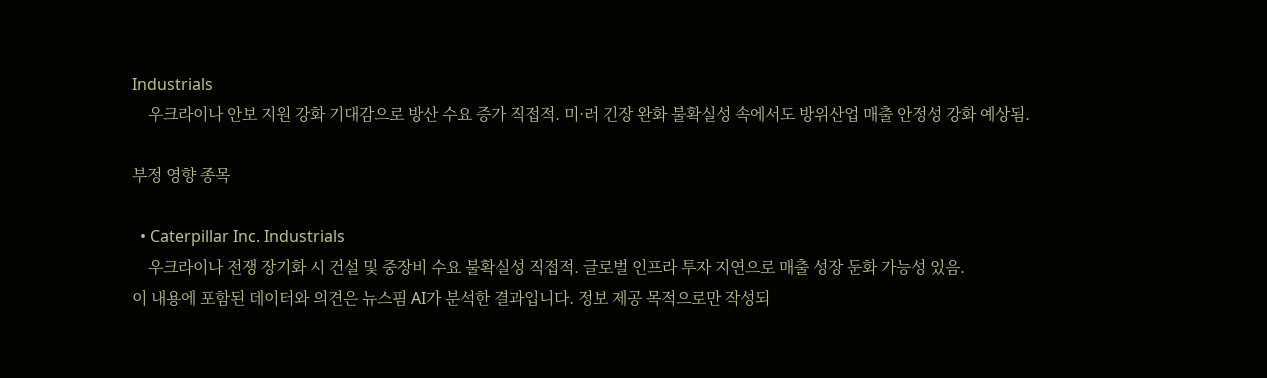Industrials
    우크라이나 안보 지원 강화 기대감으로 방산 수요 증가 직접적. 미·러 긴장 완화 불확실성 속에서도 방위산업 매출 안정성 강화 예상됨.

부정 영향 종목

  • Caterpillar Inc. Industrials
    우크라이나 전쟁 장기화 시 건설 및 중장비 수요 불확실성 직접적. 글로벌 인프라 투자 지연으로 매출 성장 둔화 가능성 있음.
이 내용에 포함된 데이터와 의견은 뉴스핌 AI가 분석한 결과입니다. 정보 제공 목적으로만 작성되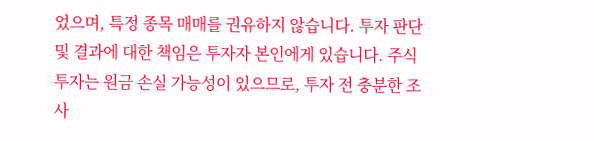었으며, 특정 종목 매매를 권유하지 않습니다. 투자 판단 및 결과에 대한 책임은 투자자 본인에게 있습니다. 주식 투자는 원금 손실 가능성이 있으므로, 투자 전 충분한 조사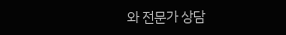와 전문가 상담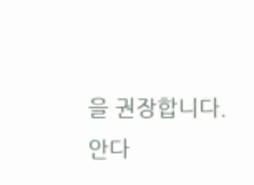을 권장합니다.
안다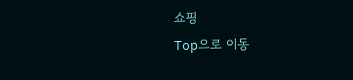쇼핑
Top으로 이동